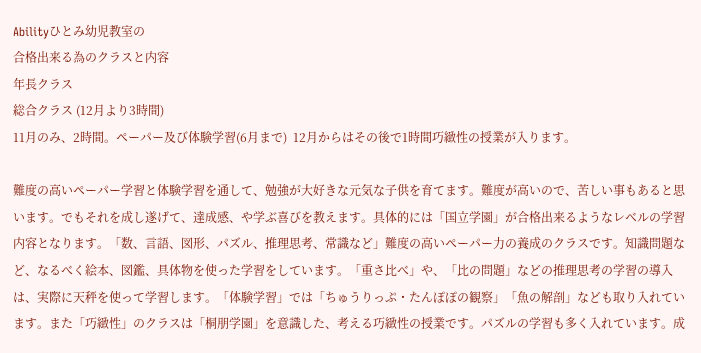Abilityひとみ幼児教室の
合格出来る為のクラスと内容
年長クラス
総合クラス (12月より3時間)
11月のみ、2時間。ペーパー及び体験学習(6月まで)  12月からはその後で1時間巧緻性の授業が入ります。

難度の高いペーパー学習と体験学習を通して、勉強が大好きな元気な子供を育てます。難度が高いので、苦しい事もあると思います。でもそれを成し遂げて、達成感、や学ぶ喜びを教えます。具体的には「国立学園」が合格出来るようなレベルの学習内容となります。「数、言語、図形、パズル、推理思考、常識など」難度の高いペーパー力の養成のクラスです。知識問題など、なるべく絵本、図鑑、具体物を使った学習をしています。「重さ比べ」や、「比の問題」などの推理思考の学習の導入は、実際に天秤を使って学習します。「体験学習」では「ちゅうりっぷ・たんぽぽの観察」「魚の解剖」なども取り入れています。また「巧緻性」のクラスは「桐朋学園」を意識した、考える巧緻性の授業です。パズルの学習も多く入れています。成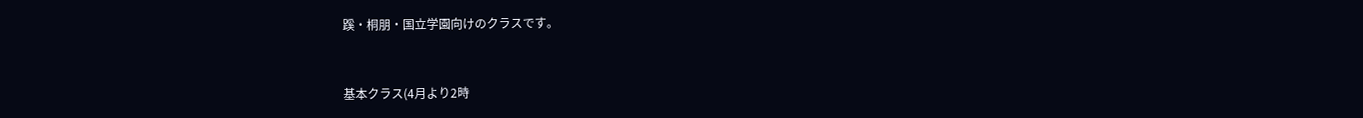蹊・桐朋・国立学園向けのクラスです。


基本クラス(4月より2時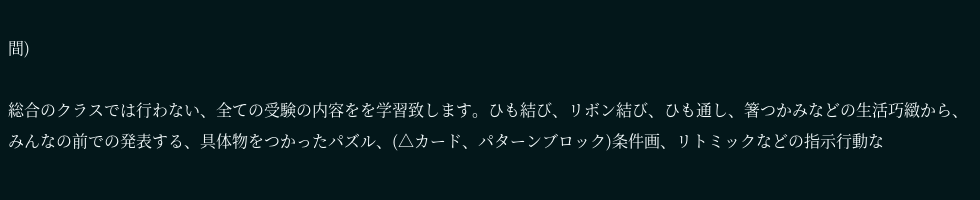間)

総合のクラスでは行わない、全ての受験の内容をを学習致します。ひも結び、リボン結び、ひも通し、箸つかみなどの生活巧緻から、みんなの前での発表する、具体物をつかったパズル、(△カード、パターンブロック)条件画、リトミックなどの指示行動な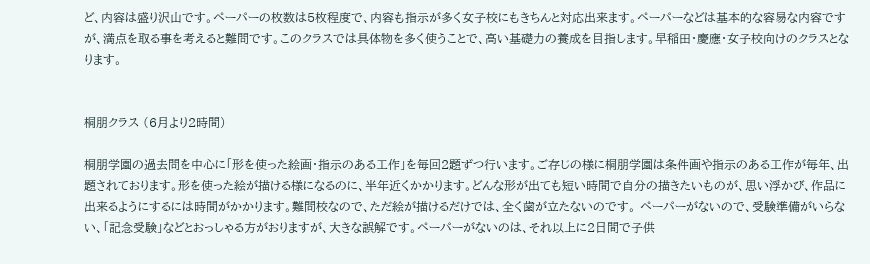ど、内容は盛り沢山です。ペーパーの枚数は5枚程度で、内容も指示が多く女子校にもきちんと対応出来ます。ペーパーなどは基本的な容易な内容ですが、満点を取る事を考えると難問です。このクラスでは具体物を多く使うことで、高い基礎力の養成を目指します。早稲田・慶應・女子校向けのクラスとなります。


桐朋クラス (6月より2時間)

桐朋学園の過去問を中心に「形を使った絵画・指示のある工作」を毎回2題ずつ行います。ご存じの様に桐朋学園は条件画や指示のある工作が毎年、出題されております。形を使った絵が描ける様になるのに、半年近くかかります。どんな形が出ても短い時間で自分の描きたいものが、思い浮かび、作品に出来るようにするには時間がかかります。難問校なので、ただ絵が描けるだけでは、全く歯が立たないのです。 ペーパーがないので、受験準備がいらない、「記念受験」などとおっしゃる方がおりますが、大きな誤解です。ペーパーがないのは、それ以上に2日間で子供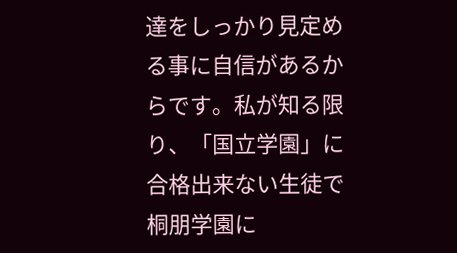達をしっかり見定める事に自信があるからです。私が知る限り、「国立学園」に合格出来ない生徒で桐朋学園に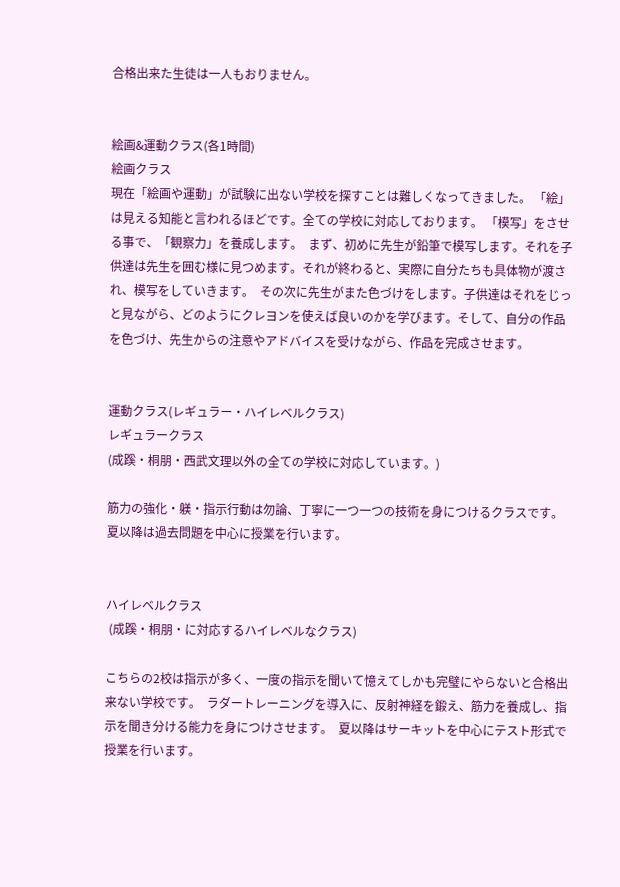合格出来た生徒は一人もおりません。


絵画&運動クラス(各1時間)
絵画クラス
現在「絵画や運動」が試験に出ない学校を探すことは難しくなってきました。 「絵」は見える知能と言われるほどです。全ての学校に対応しております。 「模写」をさせる事で、「観察力」を養成します。  まず、初めに先生が鉛筆で模写します。それを子供達は先生を囲む様に見つめます。それが終わると、実際に自分たちも具体物が渡され、模写をしていきます。  その次に先生がまた色づけをします。子供達はそれをじっと見ながら、どのようにクレヨンを使えば良いのかを学びます。そして、自分の作品を色づけ、先生からの注意やアドバイスを受けながら、作品を完成させます。


運動クラス(レギュラー・ハイレベルクラス)
レギュラークラス
(成蹊・桐朋・西武文理以外の全ての学校に対応しています。)

筋力の強化・躾・指示行動は勿論、丁寧に一つ一つの技術を身につけるクラスです。夏以降は過去問題を中心に授業を行います。


ハイレベルクラス
 (成蹊・桐朋・に対応するハイレベルなクラス)

こちらの2校は指示が多く、一度の指示を聞いて憶えてしかも完璧にやらないと合格出来ない学校です。  ラダートレーニングを導入に、反射神経を鍛え、筋力を養成し、指示を聞き分ける能力を身につけさせます。  夏以降はサーキットを中心にテスト形式で授業を行います。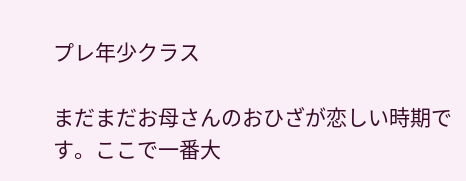プレ年少クラス

まだまだお母さんのおひざが恋しい時期です。ここで一番大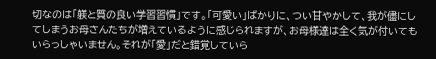切なのは「躾と質の良い学習習慣」です。「可愛い」ばかりに、つい甘やかして、我が儘にしてしまうお母さんたちが増えているように感じられますが、お母様達は全く気が付いてもいらっしゃいません。それが「愛」だと錯覚していら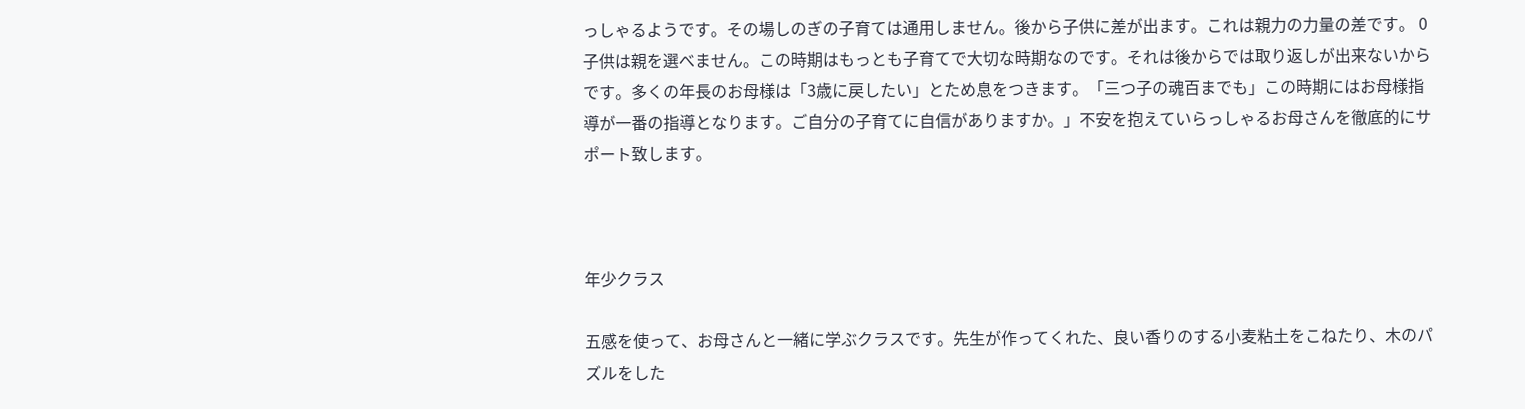っしゃるようです。その場しのぎの子育ては通用しません。後から子供に差が出ます。これは親力の力量の差です。 0 子供は親を選べません。この時期はもっとも子育てで大切な時期なのです。それは後からでは取り返しが出来ないからです。多くの年長のお母様は「3歳に戻したい」とため息をつきます。「三つ子の魂百までも」この時期にはお母様指導が一番の指導となります。ご自分の子育てに自信がありますか。」不安を抱えていらっしゃるお母さんを徹底的にサポート致します。



年少クラス

五感を使って、お母さんと一緒に学ぶクラスです。先生が作ってくれた、良い香りのする小麦粘土をこねたり、木のパズルをした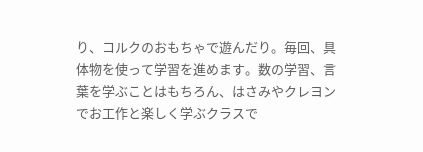り、コルクのおもちゃで遊んだり。毎回、具体物を使って学習を進めます。数の学習、言葉を学ぶことはもちろん、はさみやクレヨンでお工作と楽しく学ぶクラスで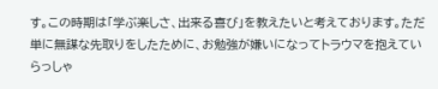す。この時期は「学ぶ楽しさ、出来る喜び」を教えたいと考えております。ただ単に無謀な先取りをしたために、お勉強が嫌いになってトラウマを抱えていらっしゃ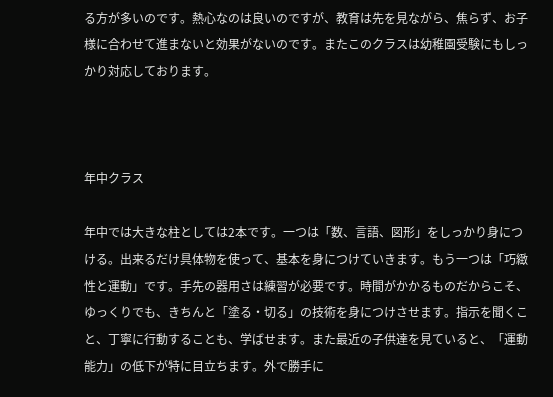る方が多いのです。熱心なのは良いのですが、教育は先を見ながら、焦らず、お子様に合わせて進まないと効果がないのです。またこのクラスは幼稚園受験にもしっかり対応しております。



年中クラス

年中では大きな柱としては2本です。一つは「数、言語、図形」をしっかり身につける。出来るだけ具体物を使って、基本を身につけていきます。もう一つは「巧緻性と運動」です。手先の器用さは練習が必要です。時間がかかるものだからこそ、ゆっくりでも、きちんと「塗る・切る」の技術を身につけさせます。指示を聞くこと、丁寧に行動することも、学ばせます。また最近の子供達を見ていると、「運動能力」の低下が特に目立ちます。外で勝手に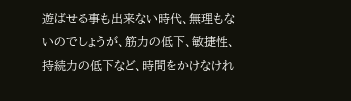遊ばせる事も出来ない時代、無理もないのでしょうが、筋力の低下、敏捷性、持続力の低下など、時間をかけなけれ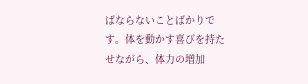ばならないことばかりです。体を動かす喜びを持たせながら、体力の増加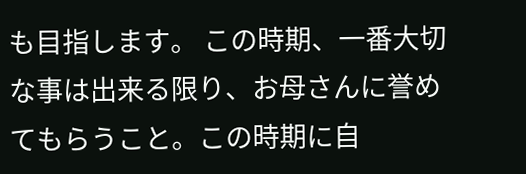も目指します。 この時期、一番大切な事は出来る限り、お母さんに誉めてもらうこと。この時期に自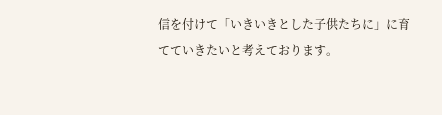信を付けて「いきいきとした子供たちに」に育てていきたいと考えております。